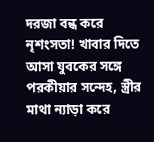দরজা বন্ধ করে নৃশংসতা! খাবার দিতে আসা যুবকের সঙ্গে পরকীয়ার সন্দেহ, স্ত্রীর মাথা ন্যাড়া করে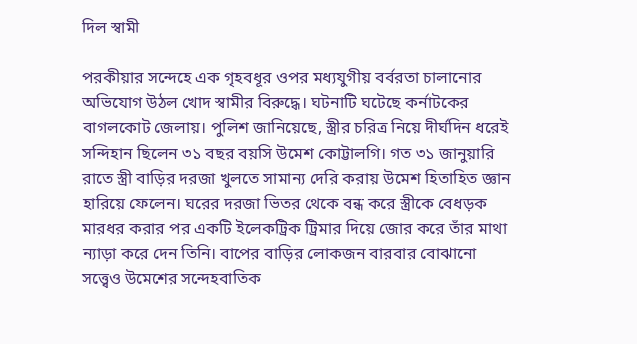দিল স্বামী

পরকীয়ার সন্দেহে এক গৃহবধূর ওপর মধ্যযুগীয় বর্বরতা চালানোর অভিযোগ উঠল খোদ স্বামীর বিরুদ্ধে। ঘটনাটি ঘটেছে কর্নাটকের বাগলকোট জেলায়। পুলিশ জানিয়েছে, স্ত্রীর চরিত্র নিয়ে দীর্ঘদিন ধরেই সন্দিহান ছিলেন ৩১ বছর বয়সি উমেশ কোট্টালগি। গত ৩১ জানুয়ারি রাতে স্ত্রী বাড়ির দরজা খুলতে সামান্য দেরি করায় উমেশ হিতাহিত জ্ঞান হারিয়ে ফেলেন। ঘরের দরজা ভিতর থেকে বন্ধ করে স্ত্রীকে বেধড়ক মারধর করার পর একটি ইলেকট্রিক ট্রিমার দিয়ে জোর করে তাঁর মাথা ন্যাড়া করে দেন তিনি। বাপের বাড়ির লোকজন বারবার বোঝানো সত্ত্বেও উমেশের সন্দেহবাতিক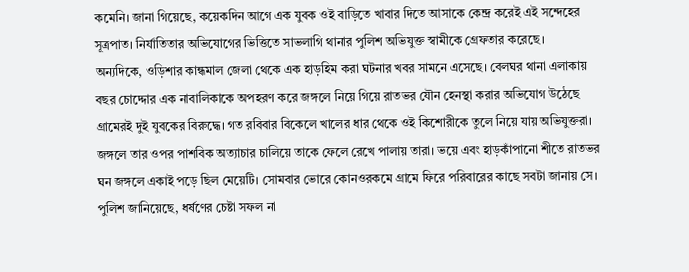কমেনি। জানা গিয়েছে, কয়েকদিন আগে এক যুবক ওই বাড়িতে খাবার দিতে আসাকে কেন্দ্র করেই এই সন্দেহের সূত্রপাত। নির্যাতিতার অভিযোগের ভিত্তিতে সাভলাগি থানার পুলিশ অভিযুক্ত স্বামীকে গ্রেফতার করেছে।
অন্যদিকে, ওড়িশার কান্ধমাল জেলা থেকে এক হাড়হিম করা ঘটনার খবর সামনে এসেছে। বেলঘর থানা এলাকায় বছর চোদ্দোর এক নাবালিকাকে অপহরণ করে জঙ্গলে নিয়ে গিয়ে রাতভর যৌন হেনস্থা করার অভিযোগ উঠেছে গ্রামেরই দুই যুবকের বিরুদ্ধে। গত রবিবার বিকেলে খালের ধার থেকে ওই কিশোরীকে তুলে নিয়ে যায় অভিযুক্তরা। জঙ্গলে তার ওপর পাশবিক অত্যাচার চালিয়ে তাকে ফেলে রেখে পালায় তারা। ভয়ে এবং হাড়কাঁপানো শীতে রাতভর ঘন জঙ্গলে একাই পড়ে ছিল মেয়েটি। সোমবার ভোরে কোনওরকমে গ্রামে ফিরে পরিবারের কাছে সবটা জানায় সে। পুলিশ জানিয়েছে, ধর্ষণের চেষ্টা সফল না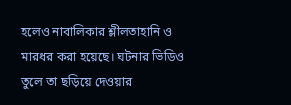হলেও নাবালিকার শ্লীলতাহানি ও মারধর করা হয়েছে। ঘটনার ভিডিও তুলে তা ছড়িয়ে দেওয়ার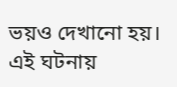ভয়ও দেখানো হয়। এই ঘটনায়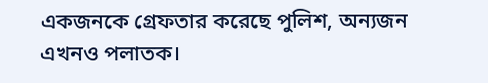একজনকে গ্রেফতার করেছে পুলিশ, অন্যজন এখনও পলাতক।